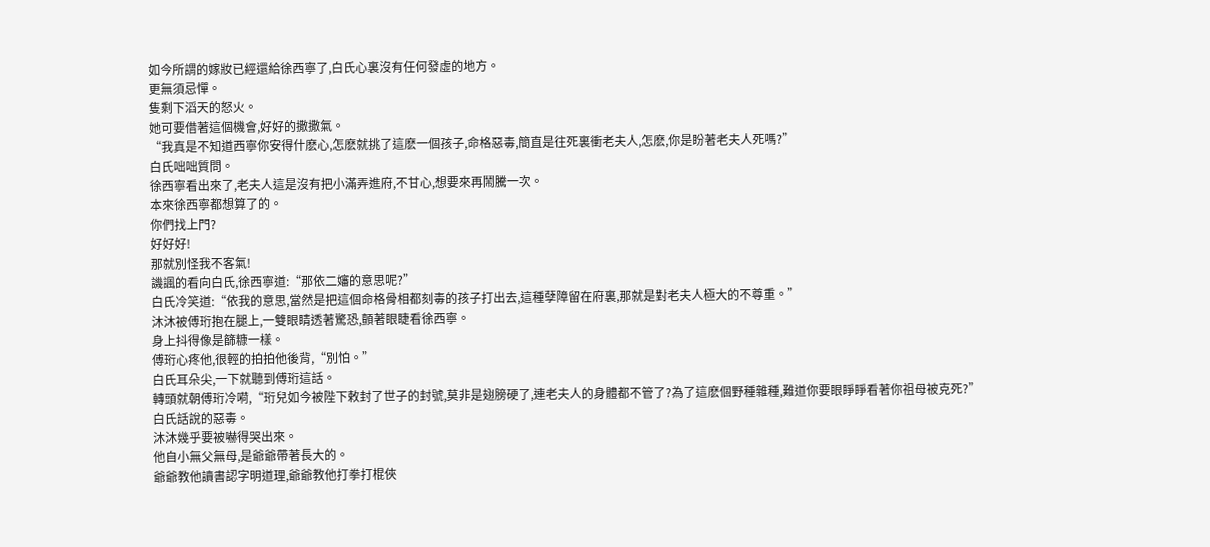如今所謂的嫁妝已經還給徐西寧了,白氏心裏沒有任何發虛的地方。
更無須忌憚。
隻剩下滔天的怒火。
她可要借著這個機會,好好的撒撒氣。
“我真是不知道西寧你安得什麽心,怎麽就挑了這麽一個孩子,命格惡毒,簡直是往死裏衝老夫人,怎麽,你是盼著老夫人死嗎?”
白氏咄咄質問。
徐西寧看出來了,老夫人這是沒有把小滿弄進府,不甘心,想要來再鬧騰一次。
本來徐西寧都想算了的。
你們找上門?
好好好!
那就別怪我不客氣!
譏諷的看向白氏,徐西寧道:“那依二嬸的意思呢?”
白氏冷笑道:“依我的意思,當然是把這個命格骨相都刻毒的孩子打出去,這種孽障留在府裏,那就是對老夫人極大的不尊重。”
沐沐被傅珩抱在腿上,一雙眼睛透著驚恐,顫著眼睫看徐西寧。
身上抖得像是篩糠一樣。
傅珩心疼他,很輕的拍拍他後背,“別怕。”
白氏耳朵尖,一下就聽到傅珩這話。
轉頭就朝傅珩冷嗬,“珩兒如今被陛下敕封了世子的封號,莫非是翅膀硬了,連老夫人的身體都不管了?為了這麽個野種雜種,難道你要眼睜睜看著你祖母被克死?”
白氏話說的惡毒。
沐沐幾乎要被嚇得哭出來。
他自小無父無母,是爺爺帶著長大的。
爺爺教他讀書認字明道理,爺爺教他打拳打棍俠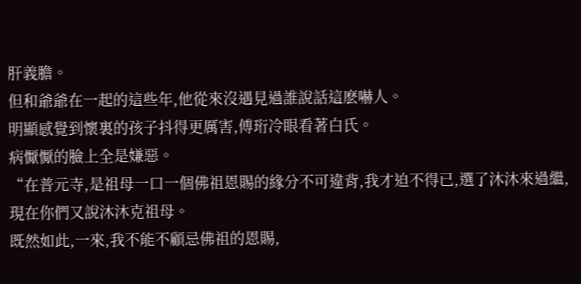肝義膽。
但和爺爺在一起的這些年,他從來沒遇見過誰說話這麽嚇人。
明顯感覺到懷裏的孩子抖得更厲害,傅珩冷眼看著白氏。
病懨懨的臉上全是嫌惡。
“在普元寺,是祖母一口一個佛祖恩賜的緣分不可違背,我才迫不得已,選了沐沐來過繼,現在你們又說沐沐克祖母。
既然如此,一來,我不能不顧忌佛祖的恩賜,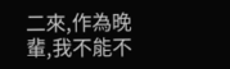二來,作為晚輩,我不能不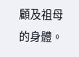顧及祖母的身體。